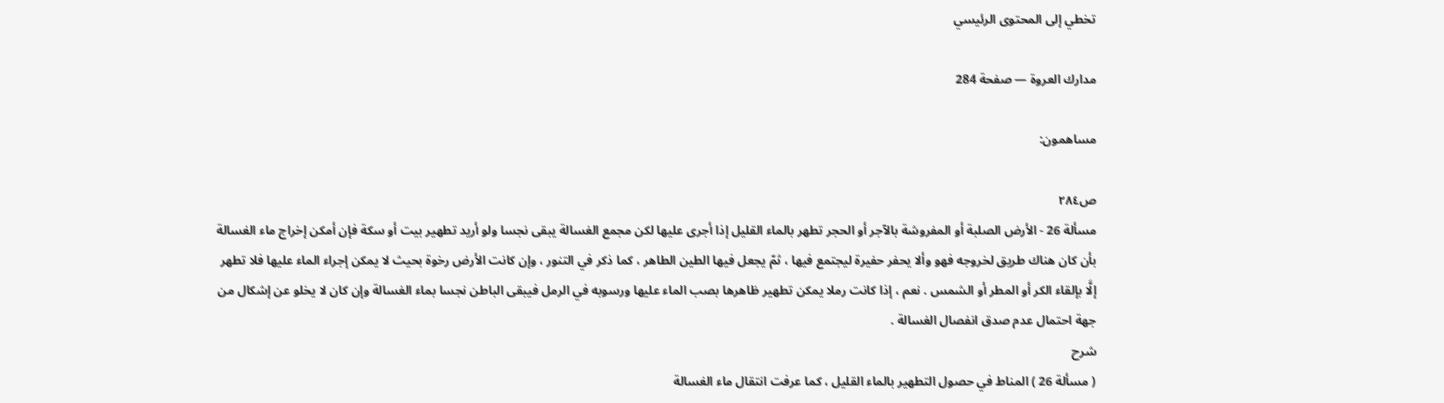تخطي إلى المحتوى الرئيسي

مدارك العروة — صفحة 284

مساهمون:

ص٢٨٤
مسألة 26 - الأرض الصلبة أو المفروشة بالآجر أو الحجر تطهر بالماء القليل إذا أجرى عليها لكن مجمع الغسالة يبقى نجسا ولو أريد تطهير بيت أو سكة فإن أمكن إخراج ماء الغسالة بأن كان هناك طريق لخروجه فهو وألا يحفر حفيرة ليجتمع فيها ، ثمّ يجعل فيها الطين الطاهر ، كما ذكر في التنور ، وإن كانت الأرض رخوة بحيث لا يمكن إجراء الماء عليها فلا تطهر إلَّا بإلقاء الكر أو المطر أو الشمس . نعم ، إذا كانت رملا يمكن تطهير ظاهرها بصب الماء عليها ورسوبه في الرمل فيبقى الباطن نجسا بماء الغسالة وإن كان لا يخلو عن إشكال من جهة احتمال عدم صدق انفصال الغسالة .
شرح
( مسألة 26 ) المناط في حصول التطهير بالماء القليل ، كما عرفت انتقال ماء الغسالة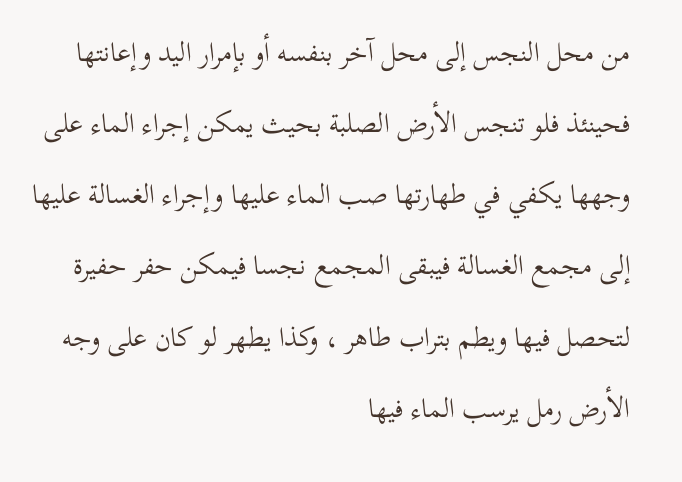من محل النجس إلى محل آخر بنفسه أو بإمرار اليد وإعانتها فحينئذ فلو تنجس الأرض الصلبة بحيث يمكن إجراء الماء على وجهها يكفي في طهارتها صب الماء عليها وإجراء الغسالة عليها إلى مجمع الغسالة فيبقى المجمع نجسا فيمكن حفر حفيرة لتحصل فيها ويطم بتراب طاهر ، وكذا يطهر لو كان على وجه الأرض رمل يرسب الماء فيها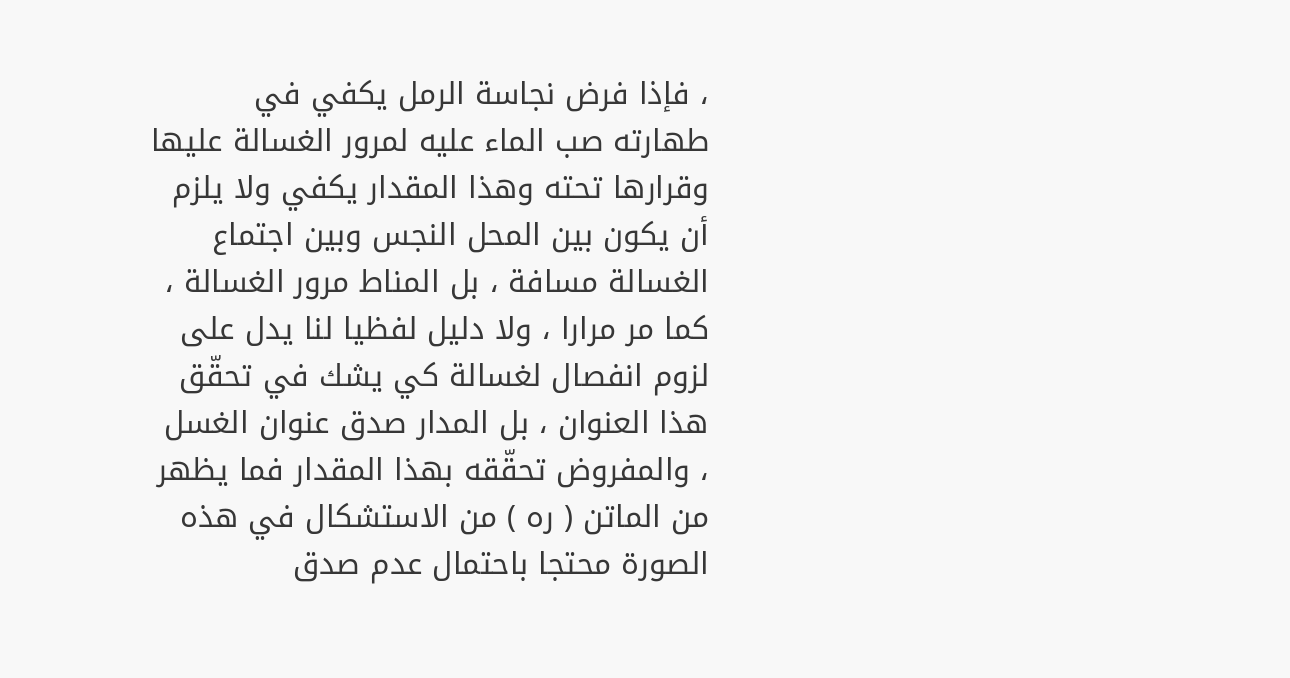، فإذا فرض نجاسة الرمل يكفي في طهارته صب الماء عليه لمرور الغسالة عليها وقرارها تحته وهذا المقدار يكفي ولا يلزم أن يكون بين المحل النجس وبين اجتماع الغسالة مسافة ، بل المناط مرور الغسالة ، كما مر مرارا ، ولا دليل لفظيا لنا يدل على لزوم انفصال لغسالة كي يشك في تحقّق هذا العنوان ، بل المدار صدق عنوان الغسل ، والمفروض تحقّقه بهذا المقدار فما يظهر من الماتن ( ره ) من الاستشكال في هذه الصورة محتجا باحتمال عدم صدق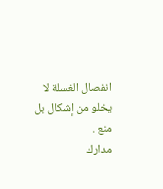انفصال الغسلة لا يخلو من إشكال بل منع .
مدارك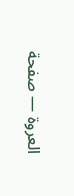العروة — صفحة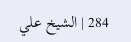284 | الشيخ علي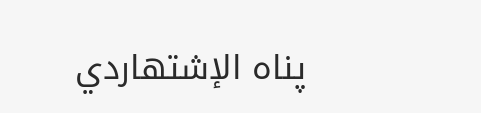پناه الإشتهاردي